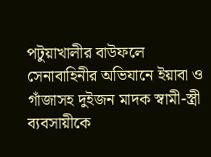পটুয়াখালীর বাউফলে সেনাবাহিনীর অভিযানে ইয়াবা ও গাঁজাসহ দুইজন মাদক স্বামী-স্ত্রী ব্যবসায়ীকে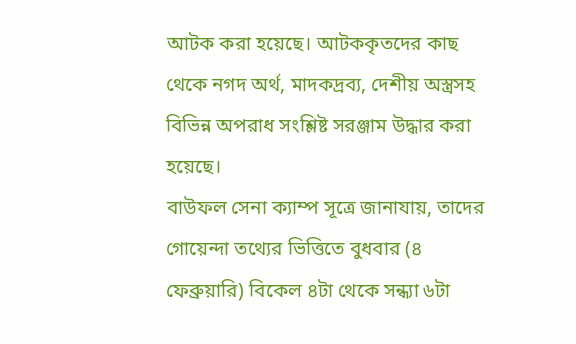আটক করা হয়েছে। আটককৃতদের কাছ থেকে নগদ অর্থ, মাদকদ্রব্য, দেশীয় অস্ত্রসহ বিভিন্ন অপরাধ সংশ্লিষ্ট সরঞ্জাম উদ্ধার করা হয়েছে।
বাউফল সেনা ক্যাম্প সূত্রে জানাযায়, তাদের গোয়েন্দা তথ্যের ভিত্তিতে বুধবার (৪ ফেব্রুয়ারি) বিকেল ৪টা থেকে সন্ধ্যা ৬টা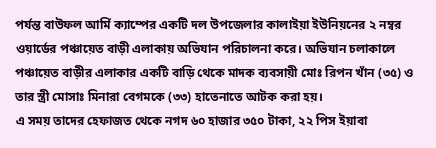পর্যন্ত বাউফল আর্মি ক্যাম্পের একটি দল উপজেলার কালাইয়া ইউনিয়নের ২ নম্বর ওয়ার্ডের পঞ্চায়েত বাড়ী এলাকায় অভিযান পরিচালনা করে। অভিযান চলাকালে পঞ্চায়েত বাড়ীর এলাকার একটি বাড়ি থেকে মাদক ব্যবসায়ী মোঃ রিপন খাঁন (৩৫) ও তার স্ত্রী মোসাঃ মিনারা বেগমকে (৩৩) হাতেনাতে আটক করা হয়।
এ সময় তাদের হেফাজত থেকে নগদ ৬০ হাজার ৩৫০ টাকা, ২২ পিস ইয়াবা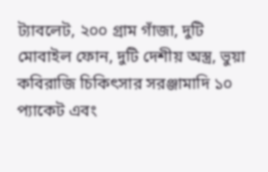ট্যাবলেট, ২০০ গ্রাম গাঁজা, দুটি মোবাইল ফোন, দুটি দেশীয় অস্ত্র, ভুয়া কবিরাজি চিকিৎসার সরঞ্জামাদি ১০ প্যাকেট এবং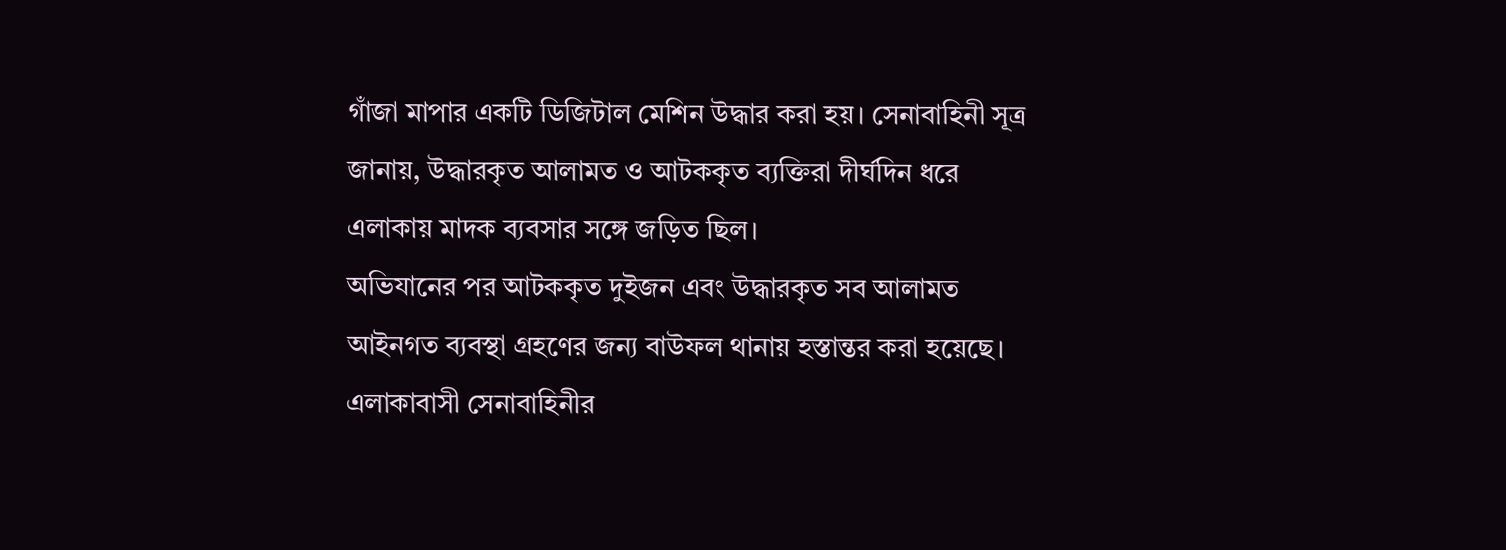গাঁজা মাপার একটি ডিজিটাল মেশিন উদ্ধার করা হয়। সেনাবাহিনী সূত্র জানায়, উদ্ধারকৃত আলামত ও আটককৃত ব্যক্তিরা দীর্ঘদিন ধরে এলাকায় মাদক ব্যবসার সঙ্গে জড়িত ছিল।
অভিযানের পর আটককৃত দুইজন এবং উদ্ধারকৃত সব আলামত আইনগত ব্যবস্থা গ্রহণের জন্য বাউফল থানায় হস্তান্তর করা হয়েছে। এলাকাবাসী সেনাবাহিনীর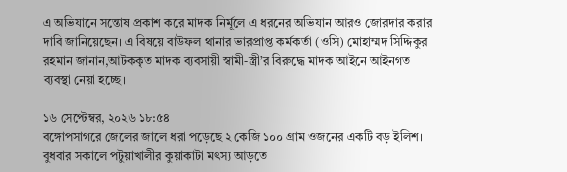এ অভিযানে সন্তোষ প্রকাশ করে মাদক নির্মূলে এ ধরনের অভিযান আরও জোরদার করার দাবি জানিয়েছেন। এ বিষয়ে বাউফল থানার ভারপ্রাপ্ত কর্মকর্তা (ওসি) মোহাম্মদ সিদ্দিকুর রহমান জানান,আটককৃত মাদক ব্যবসায়ী স্বামী-স্ত্রী’র বিরুদ্ধে মাদক আইনে আইনগত ব্যবস্থা নেয়া হচ্ছে।

১৬ সেপ্টেম্বর, ২০২৬ ১৮:৫৪
বঙ্গোপসাগরে জেলের জালে ধরা পড়েছে ২ কেজি ১০০ গ্রাম ওজনের একটি বড় ইলিশ। বুধবার সকালে পটুয়াখালীর কুয়াকাটা মৎস্য আড়তে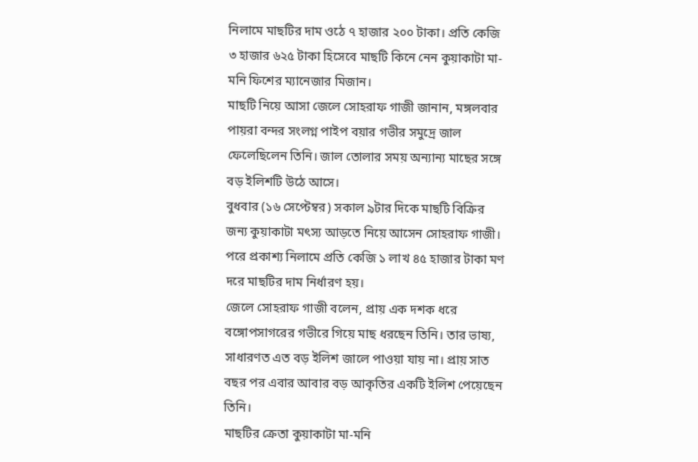নিলামে মাছটির দাম ওঠে ৭ হাজার ২০০ টাকা। প্রতি কেজি ৩ হাজার ৬২৫ টাকা হিসেবে মাছটি কিনে নেন কুয়াকাটা মা-মনি ফিশের ম্যানেজার মিজান।
মাছটি নিয়ে আসা জেলে সোহরাফ গাজী জানান, মঙ্গলবার পায়রা বন্দর সংলগ্ন পাইপ বয়ার গভীর সমুদ্রে জাল ফেলেছিলেন তিনি। জাল তোলার সময় অন্যান্য মাছের সঙ্গে বড় ইলিশটি উঠে আসে।
বুধবার (১৬ সেপ্টেম্বর) সকাল ৯টার দিকে মাছটি বিক্রির জন্য কুয়াকাটা মৎস্য আড়তে নিয়ে আসেন সোহরাফ গাজী। পরে প্রকাশ্য নিলামে প্রতি কেজি ১ লাখ ৪৫ হাজার টাকা মণ দরে মাছটির দাম নির্ধারণ হয়।
জেলে সোহরাফ গাজী বলেন, প্রায় এক দশক ধরে বঙ্গোপসাগরের গভীরে গিয়ে মাছ ধরছেন তিনি। তার ভাষ্য, সাধারণত এত বড় ইলিশ জালে পাওয়া যায় না। প্রায় সাত বছর পর এবার আবার বড় আকৃতির একটি ইলিশ পেয়েছেন তিনি।
মাছটির ক্রেতা কুয়াকাটা মা-মনি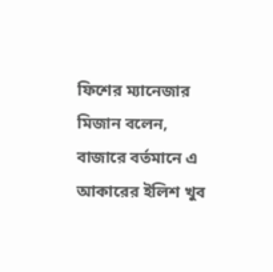ফিশের ম্যানেজার মিজান বলেন, বাজারে বর্তমানে এ আকারের ইলিশ খুব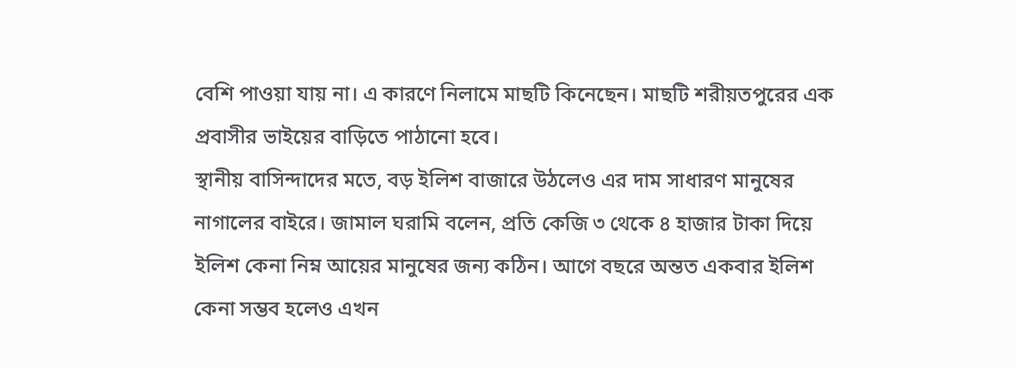বেশি পাওয়া যায় না। এ কারণে নিলামে মাছটি কিনেছেন। মাছটি শরীয়তপুরের এক প্রবাসীর ভাইয়ের বাড়িতে পাঠানো হবে।
স্থানীয় বাসিন্দাদের মতে, বড় ইলিশ বাজারে উঠলেও এর দাম সাধারণ মানুষের নাগালের বাইরে। জামাল ঘরামি বলেন, প্রতি কেজি ৩ থেকে ৪ হাজার টাকা দিয়ে ইলিশ কেনা নিম্ন আয়ের মানুষের জন্য কঠিন। আগে বছরে অন্তত একবার ইলিশ কেনা সম্ভব হলেও এখন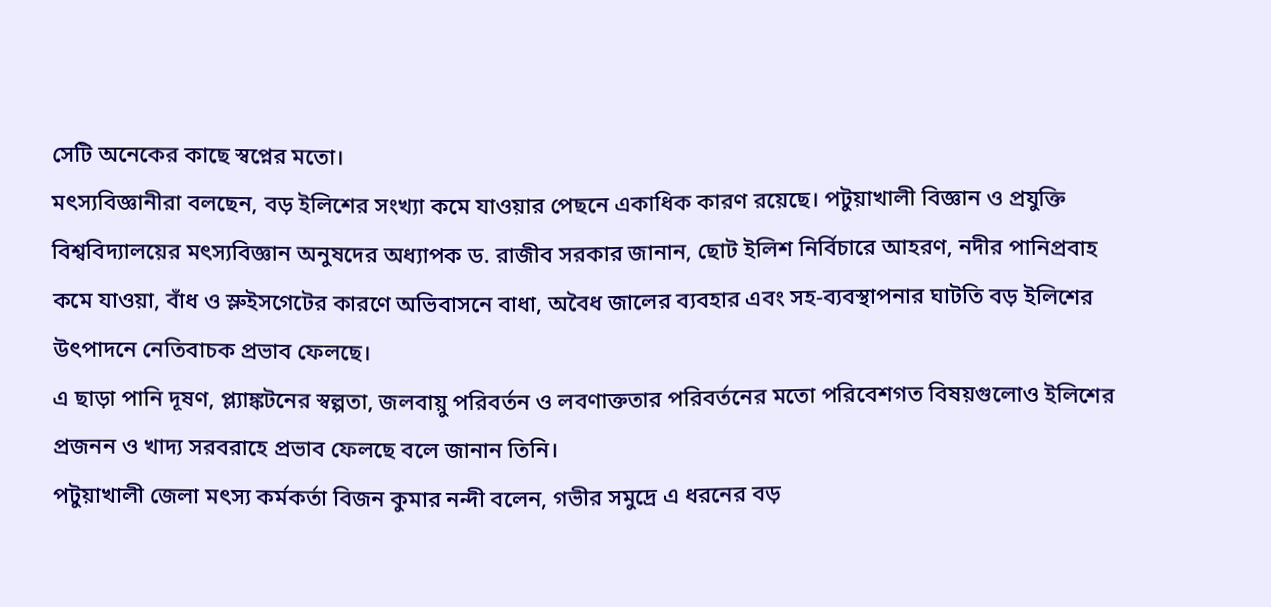সেটি অনেকের কাছে স্বপ্নের মতো।
মৎস্যবিজ্ঞানীরা বলছেন, বড় ইলিশের সংখ্যা কমে যাওয়ার পেছনে একাধিক কারণ রয়েছে। পটুয়াখালী বিজ্ঞান ও প্রযুক্তি বিশ্ববিদ্যালয়ের মৎস্যবিজ্ঞান অনুষদের অধ্যাপক ড. রাজীব সরকার জানান, ছোট ইলিশ নির্বিচারে আহরণ, নদীর পানিপ্রবাহ কমে যাওয়া, বাঁধ ও স্লুইসগেটের কারণে অভিবাসনে বাধা, অবৈধ জালের ব্যবহার এবং সহ-ব্যবস্থাপনার ঘাটতি বড় ইলিশের উৎপাদনে নেতিবাচক প্রভাব ফেলছে।
এ ছাড়া পানি দূষণ, প্ল্যাঙ্কটনের স্বল্পতা, জলবায়ু পরিবর্তন ও লবণাক্ততার পরিবর্তনের মতো পরিবেশগত বিষয়গুলোও ইলিশের প্রজনন ও খাদ্য সরবরাহে প্রভাব ফেলছে বলে জানান তিনি।
পটুয়াখালী জেলা মৎস্য কর্মকর্তা বিজন কুমার নন্দী বলেন, গভীর সমুদ্রে এ ধরনের বড়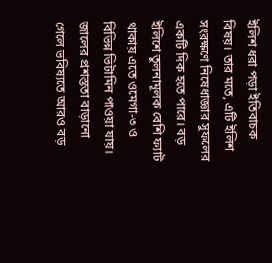ইলিশ ধরা পড়া ইতিবাচক বিষয়। তার মতে, এটি ইলিশ সংরক্ষণে নিষেধাজ্ঞার সুফলের একটি দিক হতে পারে। বড় ইলিশে তুলনামূলক বেশি ফ্যাট থাকায় এতে ওমেগা-৩ ও বিভিন্ন ভিটামিন পাওয়া যায়। জালের প্রশস্ততা বাড়ানো গেলে ভবিষ্যতে আরও বড়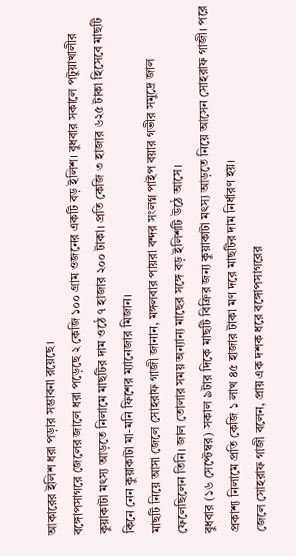আকারের ইলিশ ধরা পড়ার সম্ভাবনা রয়েছে।
বঙ্গোপসাগরে জেলের জালে ধরা পড়েছে ২ কেজি ১০০ গ্রাম ওজনের একটি বড় ইলিশ। বুধবার সকালে পটুয়াখালীর কুয়াকাটা মৎস্য আড়তে নিলামে মাছটির দাম ওঠে ৭ হাজার ২০০ টাকা। প্রতি কেজি ৩ হাজার ৬২৫ টাকা হিসেবে মাছটি কিনে নেন কুয়াকাটা মা-মনি ফিশের ম্যানেজার মিজান।
মাছটি নিয়ে আসা জেলে সোহরাফ গাজী জানান, মঙ্গলবার পায়রা বন্দর সংলগ্ন পাইপ বয়ার গভীর সমুদ্রে জাল ফেলেছিলেন তিনি। জাল তোলার সময় অন্যান্য মাছের সঙ্গে বড় ইলিশটি উঠে আসে।
বুধবার (১৬ সেপ্টেম্বর) সকাল ৯টার দিকে মাছটি বিক্রির জন্য কুয়াকাটা মৎস্য আড়তে নিয়ে আসেন সোহরাফ গাজী। পরে প্রকাশ্য নিলামে প্রতি কেজি ১ লাখ ৪৫ হাজার টাকা মণ দরে মাছটির দাম নির্ধারণ হয়।
জেলে সোহরাফ গাজী বলেন, প্রায় এক দশক ধরে বঙ্গোপসাগরের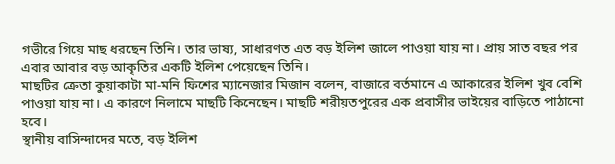গভীরে গিয়ে মাছ ধরছেন তিনি। তার ভাষ্য, সাধারণত এত বড় ইলিশ জালে পাওয়া যায় না। প্রায় সাত বছর পর এবার আবার বড় আকৃতির একটি ইলিশ পেয়েছেন তিনি।
মাছটির ক্রেতা কুয়াকাটা মা-মনি ফিশের ম্যানেজার মিজান বলেন, বাজারে বর্তমানে এ আকারের ইলিশ খুব বেশি পাওয়া যায় না। এ কারণে নিলামে মাছটি কিনেছেন। মাছটি শরীয়তপুরের এক প্রবাসীর ভাইয়ের বাড়িতে পাঠানো হবে।
স্থানীয় বাসিন্দাদের মতে, বড় ইলিশ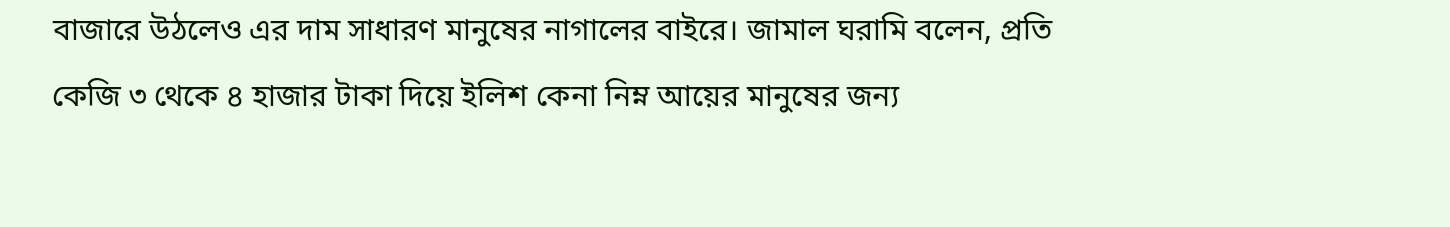বাজারে উঠলেও এর দাম সাধারণ মানুষের নাগালের বাইরে। জামাল ঘরামি বলেন, প্রতি কেজি ৩ থেকে ৪ হাজার টাকা দিয়ে ইলিশ কেনা নিম্ন আয়ের মানুষের জন্য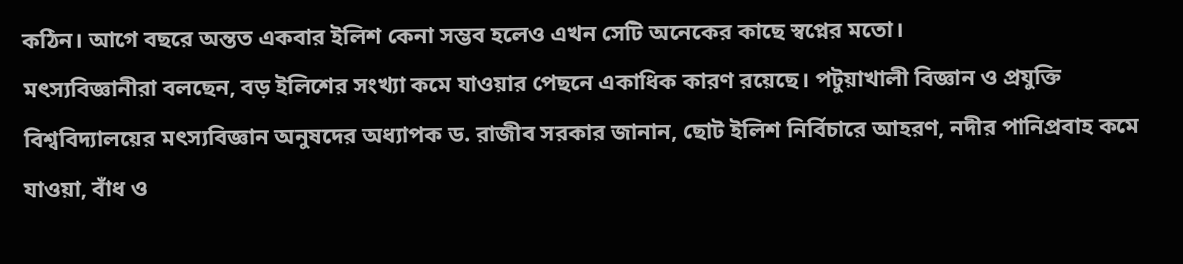কঠিন। আগে বছরে অন্তত একবার ইলিশ কেনা সম্ভব হলেও এখন সেটি অনেকের কাছে স্বপ্নের মতো।
মৎস্যবিজ্ঞানীরা বলছেন, বড় ইলিশের সংখ্যা কমে যাওয়ার পেছনে একাধিক কারণ রয়েছে। পটুয়াখালী বিজ্ঞান ও প্রযুক্তি বিশ্ববিদ্যালয়ের মৎস্যবিজ্ঞান অনুষদের অধ্যাপক ড. রাজীব সরকার জানান, ছোট ইলিশ নির্বিচারে আহরণ, নদীর পানিপ্রবাহ কমে যাওয়া, বাঁধ ও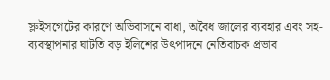স্লুইসগেটের কারণে অভিবাসনে বাধা, অবৈধ জালের ব্যবহার এবং সহ-ব্যবস্থাপনার ঘাটতি বড় ইলিশের উৎপাদনে নেতিবাচক প্রভাব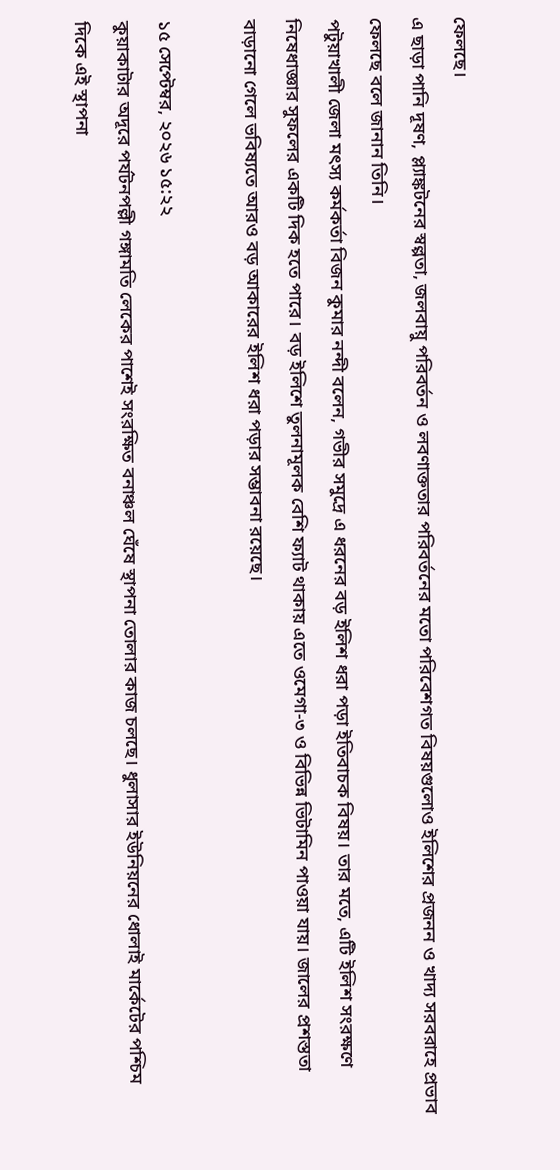ফেলছে।
এ ছাড়া পানি দূষণ, প্ল্যাঙ্কটনের স্বল্পতা, জলবায়ু পরিবর্তন ও লবণাক্ততার পরিবর্তনের মতো পরিবেশগত বিষয়গুলোও ইলিশের প্রজনন ও খাদ্য সরবরাহে প্রভাব ফেলছে বলে জানান তিনি।
পটুয়াখালী জেলা মৎস্য কর্মকর্তা বিজন কুমার নন্দী বলেন, গভীর সমুদ্রে এ ধরনের বড় ইলিশ ধরা পড়া ইতিবাচক বিষয়। তার মতে, এটি ইলিশ সংরক্ষণে নিষেধাজ্ঞার সুফলের একটি দিক হতে পারে। বড় ইলিশে তুলনামূলক বেশি ফ্যাট থাকায় এতে ওমেগা-৩ ও বিভিন্ন ভিটামিন পাওয়া যায়। জালের প্রশস্ততা বাড়ানো গেলে ভবিষ্যতে আরও বড় আকারের ইলিশ ধরা পড়ার সম্ভাবনা রয়েছে।

১৫ সেপ্টেম্বর, ২০২৬ ১৫:২২
কুয়াকাটার অদূরে পর্যটনপল্লী গঙ্গামতি লেকের পাশেই সংরক্ষিত বনাঞ্চল ঘেঁষে স্থাপনা তোলার কাজ চলছে। ধুলাসার ইউনিয়নের ধোলাই মার্কেটের পশ্চিম দিকে এই স্থাপনা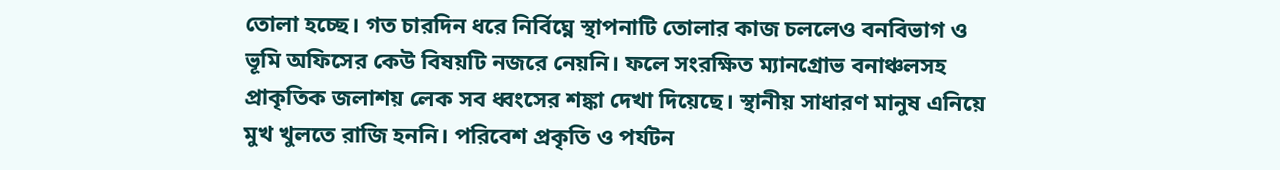তোলা হচ্ছে। গত চারদিন ধরে নির্বিঘ্নে স্থাপনাটি তোলার কাজ চললেও বনবিভাগ ও ভূমি অফিসের কেউ বিষয়টি নজরে নেয়নি। ফলে সংরক্ষিত ম্যানগ্রোভ বনাঞ্চলসহ প্রাকৃতিক জলাশয় লেক সব ধ্বংসের শঙ্কা দেখা দিয়েছে। স্থানীয় সাধারণ মানুষ এনিয়ে মুখ খুলতে রাজি হননি। পরিবেশ প্রকৃতি ও পর্যটন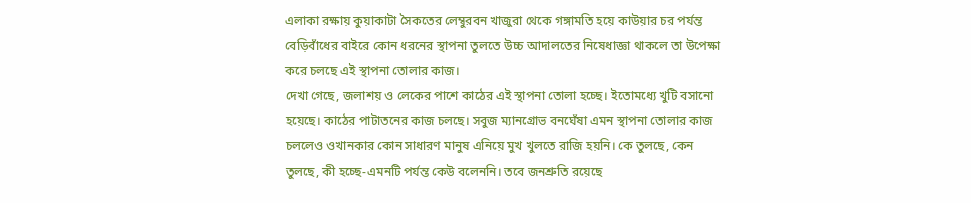এলাকা রক্ষায় কুয়াকাটা সৈকতের লেম্বুরবন খাজুরা থেকে গঙ্গামতি হয়ে কাউয়ার চর পর্যন্ত বেড়িবাঁধের বাইরে কোন ধরনের স্থাপনা তুলতে উচ্চ আদালতের নিষেধাজ্ঞা থাকলে তা উপেক্ষা করে চলছে এই স্থাপনা তোলার কাজ।
দেখা গেছে, জলাশয় ও লেকের পাশে কাঠের এই স্থাপনা তোলা হচ্ছে। ইতোমধ্যে খুটি বসানো হয়েছে। কাঠের পাটাতনের কাজ চলছে। সবুজ ম্যানগ্রোভ বনঘেঁষা এমন স্থাপনা তোলার কাজ চললেও ওখানকার কোন সাধারণ মানুষ এনিয়ে মুখ খুলতে রাজি হয়নি। কে তুলছে, কেন তুলছে, কী হচ্ছে-এমনটি পর্যন্ত কেউ বলেননি। তবে জনশ্রুতি রয়েছে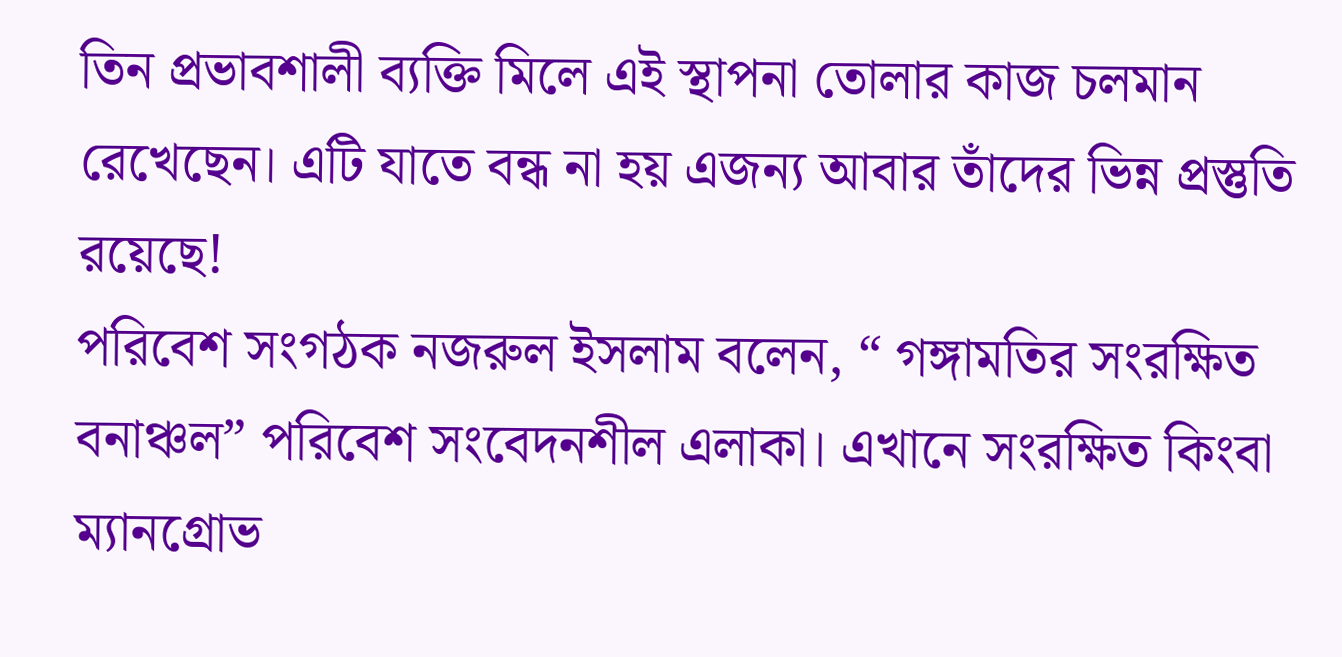তিন প্রভাবশালী ব্যক্তি মিলে এই স্থাপনা তোলার কাজ চলমান রেখেছেন। এটি যাতে বন্ধ না হয় এজন্য আবার তাঁদের ভিন্ন প্রস্তুতি রয়েছে!
পরিবেশ সংগঠক নজরুল ইসলাম বলেন, “ গঙ্গামতির সংরক্ষিত বনাঞ্চল” পরিবেশ সংবেদনশীল এলাকা। এখানে সংরক্ষিত কিংবা ম্যানগ্রোভ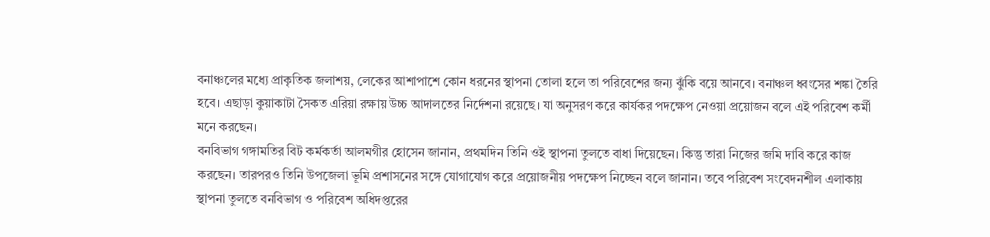বনাঞ্চলের মধ্যে প্রাকৃতিক জলাশয়, লেকের আশাপাশে কোন ধরনের স্থাপনা তোলা হলে তা পরিবেশের জন্য ঝুঁকি বয়ে আনবে। বনাঞ্চল ধ্বংসের শঙ্কা তৈরি হবে। এছাড়া কুয়াকাটা সৈকত এরিয়া রক্ষায় উচ্চ আদালতের নির্দেশনা রয়েছে। যা অনুসরণ করে কার্যকর পদক্ষেপ নেওয়া প্রয়োজন বলে এই পরিবেশ কর্মী মনে করছেন।
বনবিভাগ গঙ্গামতির বিট কর্মকর্তা আলমগীর হোসেন জানান, প্রথমদিন তিনি ওই স্থাপনা তুলতে বাধা দিয়েছেন। কিন্তু তারা নিজের জমি দাবি করে কাজ করছেন। তারপরও তিনি উপজেলা ভূমি প্রশাসনের সঙ্গে যোগাযোগ করে প্রয়োজনীয় পদক্ষেপ নিচ্ছেন বলে জানান। তবে পরিবেশ সংবেদনশীল এলাকায় স্থাপনা তুলতে বনবিভাগ ও পরিবেশ অধিদপ্তরের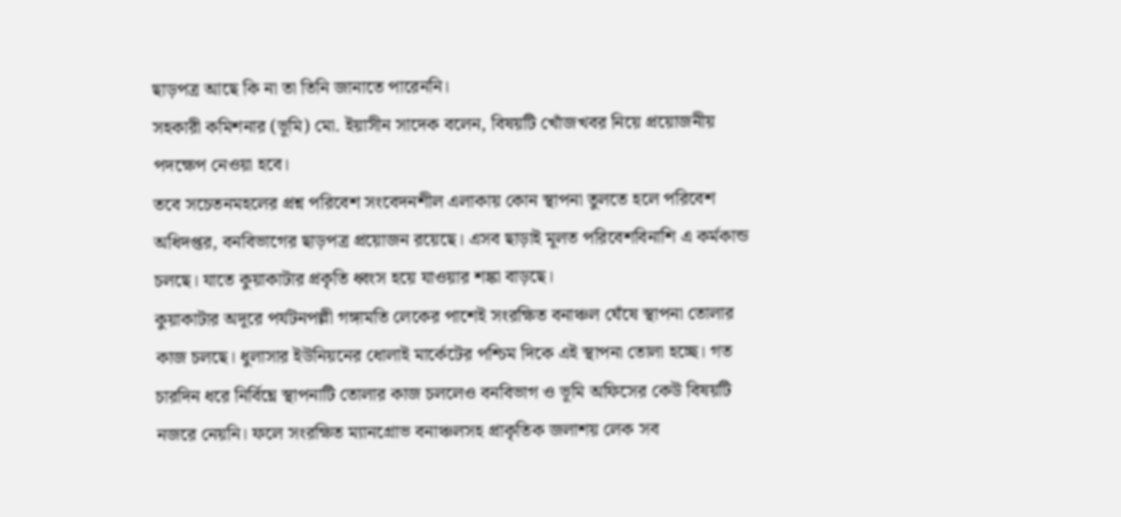ছাড়পত্র আছে কি না তা তিনি জানাতে পারেননি।
সহকারী কমিশনার (ভূমি) মো. ইয়াসীন সাদেক বলেন, বিষয়টি খোঁজখবর নিয়ে প্রয়োজনীয় পদক্ষেপ নেওয়া হবে।
তবে সচেতনমহলের প্রশ্ন পরিবেশ সংবেদনশীল এলাকায় কোন স্থাপনা তুলতে হলে পরিবেশ অধিদপ্তর, বনবিভাগের ছাড়পত্র প্রয়োজন রয়েছে। এসব ছাড়াই মূলত পরিবেশবিনাশি এ কর্মকান্ড চলছে। যাতে কুয়াকাটার প্রকৃতি ধ্বংস হয়ে যাওয়ার শঙ্কা বাড়ছে।
কুয়াকাটার অদূরে পর্যটনপল্লী গঙ্গামতি লেকের পাশেই সংরক্ষিত বনাঞ্চল ঘেঁষে স্থাপনা তোলার কাজ চলছে। ধুলাসার ইউনিয়নের ধোলাই মার্কেটের পশ্চিম দিকে এই স্থাপনা তোলা হচ্ছে। গত চারদিন ধরে নির্বিঘ্নে স্থাপনাটি তোলার কাজ চললেও বনবিভাগ ও ভূমি অফিসের কেউ বিষয়টি নজরে নেয়নি। ফলে সংরক্ষিত ম্যানগ্রোভ বনাঞ্চলসহ প্রাকৃতিক জলাশয় লেক সব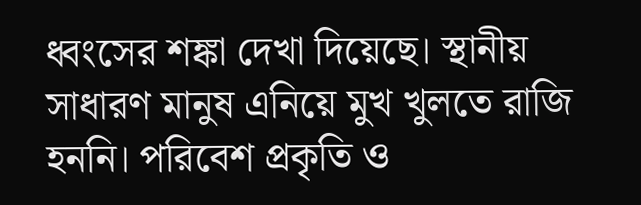ধ্বংসের শঙ্কা দেখা দিয়েছে। স্থানীয় সাধারণ মানুষ এনিয়ে মুখ খুলতে রাজি হননি। পরিবেশ প্রকৃতি ও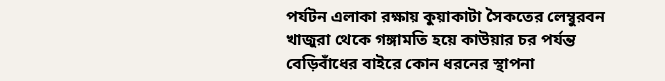পর্যটন এলাকা রক্ষায় কুয়াকাটা সৈকতের লেম্বুরবন খাজুরা থেকে গঙ্গামতি হয়ে কাউয়ার চর পর্যন্ত বেড়িবাঁধের বাইরে কোন ধরনের স্থাপনা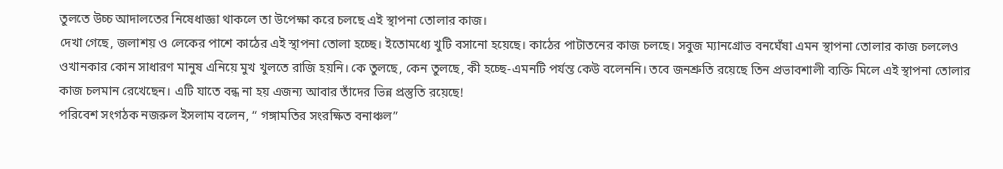তুলতে উচ্চ আদালতের নিষেধাজ্ঞা থাকলে তা উপেক্ষা করে চলছে এই স্থাপনা তোলার কাজ।
দেখা গেছে, জলাশয় ও লেকের পাশে কাঠের এই স্থাপনা তোলা হচ্ছে। ইতোমধ্যে খুটি বসানো হয়েছে। কাঠের পাটাতনের কাজ চলছে। সবুজ ম্যানগ্রোভ বনঘেঁষা এমন স্থাপনা তোলার কাজ চললেও ওখানকার কোন সাধারণ মানুষ এনিয়ে মুখ খুলতে রাজি হয়নি। কে তুলছে, কেন তুলছে, কী হচ্ছে-এমনটি পর্যন্ত কেউ বলেননি। তবে জনশ্রুতি রয়েছে তিন প্রভাবশালী ব্যক্তি মিলে এই স্থাপনা তোলার কাজ চলমান রেখেছেন। এটি যাতে বন্ধ না হয় এজন্য আবার তাঁদের ভিন্ন প্রস্তুতি রয়েছে!
পরিবেশ সংগঠক নজরুল ইসলাম বলেন, “ গঙ্গামতির সংরক্ষিত বনাঞ্চল”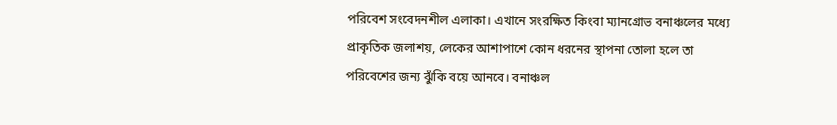পরিবেশ সংবেদনশীল এলাকা। এখানে সংরক্ষিত কিংবা ম্যানগ্রোভ বনাঞ্চলের মধ্যে প্রাকৃতিক জলাশয়, লেকের আশাপাশে কোন ধরনের স্থাপনা তোলা হলে তা পরিবেশের জন্য ঝুঁকি বয়ে আনবে। বনাঞ্চল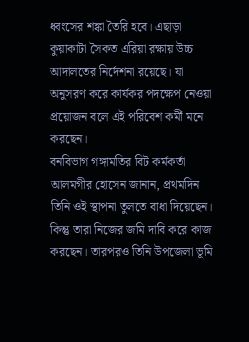ধ্বংসের শঙ্কা তৈরি হবে। এছাড়া কুয়াকাটা সৈকত এরিয়া রক্ষায় উচ্চ আদালতের নির্দেশনা রয়েছে। যা অনুসরণ করে কার্যকর পদক্ষেপ নেওয়া প্রয়োজন বলে এই পরিবেশ কর্মী মনে করছেন।
বনবিভাগ গঙ্গামতির বিট কর্মকর্তা আলমগীর হোসেন জানান, প্রথমদিন তিনি ওই স্থাপনা তুলতে বাধা দিয়েছেন। কিন্তু তারা নিজের জমি দাবি করে কাজ করছেন। তারপরও তিনি উপজেলা ভূমি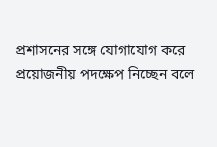প্রশাসনের সঙ্গে যোগাযোগ করে প্রয়োজনীয় পদক্ষেপ নিচ্ছেন বলে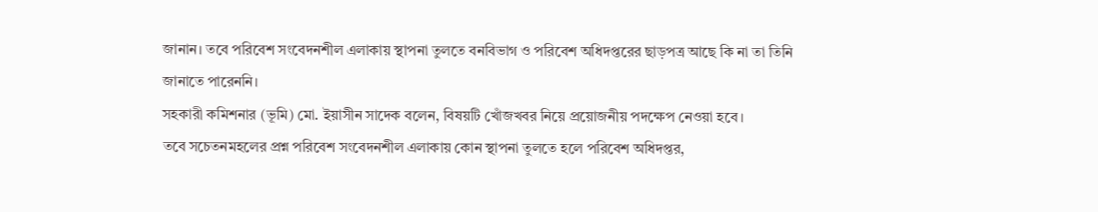জানান। তবে পরিবেশ সংবেদনশীল এলাকায় স্থাপনা তুলতে বনবিভাগ ও পরিবেশ অধিদপ্তরের ছাড়পত্র আছে কি না তা তিনি জানাতে পারেননি।
সহকারী কমিশনার (ভূমি) মো. ইয়াসীন সাদেক বলেন, বিষয়টি খোঁজখবর নিয়ে প্রয়োজনীয় পদক্ষেপ নেওয়া হবে।
তবে সচেতনমহলের প্রশ্ন পরিবেশ সংবেদনশীল এলাকায় কোন স্থাপনা তুলতে হলে পরিবেশ অধিদপ্তর,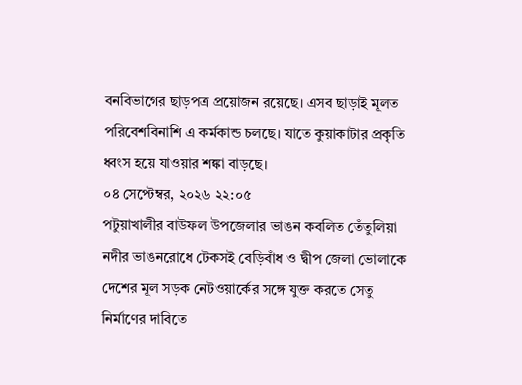বনবিভাগের ছাড়পত্র প্রয়োজন রয়েছে। এসব ছাড়াই মূলত পরিবেশবিনাশি এ কর্মকান্ড চলছে। যাতে কুয়াকাটার প্রকৃতি ধ্বংস হয়ে যাওয়ার শঙ্কা বাড়ছে।
০৪ সেপ্টেম্বর, ২০২৬ ২২:০৫
পটুয়াখালীর বাউফল উপজেলার ভাঙন কবলিত তেঁতুলিয়া নদীর ভাঙনরোধে টেকসই বেড়িবাঁধ ও দ্বীপ জেলা ভোলাকে দেশের মূল সড়ক নেটওয়ার্কের সঙ্গে যুক্ত করতে সেতু নির্মাণের দাবিতে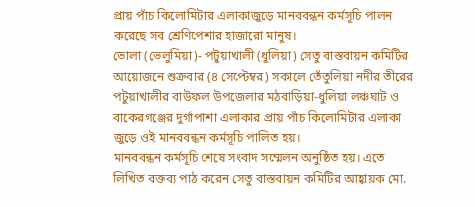প্রায় পাঁচ কিলোমিটার এলাকাজুড়ে মানববন্ধন কর্মসূচি পালন করেছে সব শ্রেণিপেশার হাজারো মানুষ।
ভোলা (ভেলুমিয়া)- পটুয়াখালী (ধুলিয়া) সেতু বাস্তবায়ন কমিটির আয়োজনে শুক্রবার (৪ সেপ্টেম্বর) সকালে তেঁতুলিয়া নদীর তীরের পটুয়াখালীর বাউফল উপজেলার মঠবাড়িয়া-ধুলিয়া লঞ্চঘাট ও বাকেরগঞ্জের দুর্গাপাশা এলাকার প্রায় পাঁচ কিলোমিটার এলাকা জুড়ে ওই মানববন্ধন কর্মসূচি পালিত হয়।
মানববন্ধন কর্মসূচি শেষে সংবাদ সম্মেলন অনুষ্ঠিত হয়। এতে লিখিত বক্তব্য পাঠ করেন সেতু বাস্তবায়ন কমিটির আহ্বায়ক মো.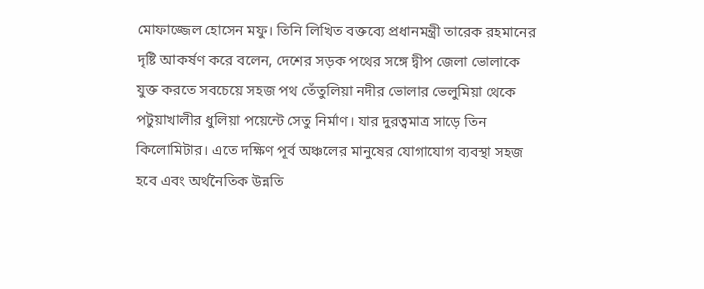মোফাজ্জেল হোসেন মফু। তিনি লিখিত বক্তব্যে প্রধানমন্ত্রী তারেক রহমানের দৃষ্টি আকর্ষণ করে বলেন, দেশের সড়ক পথের সঙ্গে দ্বীপ জেলা ভোলাকে যুক্ত করতে সবচেয়ে সহজ পথ তেঁতুলিয়া নদীর ভোলার ভেলুমিয়া থেকে পটুয়াখালীর ধুলিয়া পয়েন্টে সেতু নির্মাণ। যার দুরত্বমাত্র সাড়ে তিন কিলোমিটার। এতে দক্ষিণ পূর্ব অঞ্চলের মানুষের যোগাযোগ ব্যবস্থা সহজ হবে এবং অর্থনৈতিক উন্নতি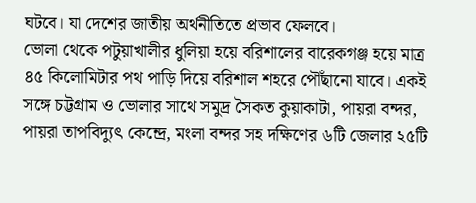ঘটবে। যা দেশের জাতীয় অর্থনীতিতে প্রভাব ফেলবে।
ভোলা থেকে পটুয়াখালীর ধুলিয়া হয়ে বরিশালের বারেকগঞ্জ হয়ে মাত্র ৪৫ কিলোমিটার পথ পাড়ি দিয়ে বরিশাল শহরে পৌঁছানো যাবে। একই সঙ্গে চট্টগ্রাম ও ভোলার সাথে সমুদ্র সৈকত কুয়াকাটা, পায়রা বন্দর, পায়রা তাপবিদ্যুৎ কেন্দ্রে, মংলা বন্দর সহ দক্ষিণের ৬টি জেলার ২৫টি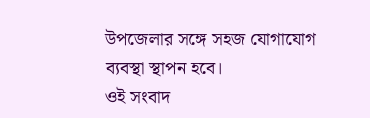উপজেলার সঙ্গে সহজ যোগাযোগ ব্যবস্থা স্থাপন হবে।
ওই সংবাদ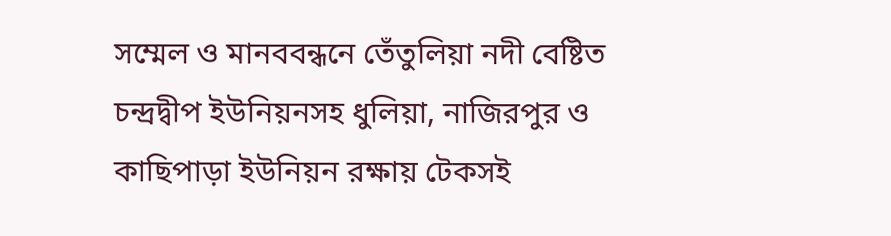সম্মেল ও মানববন্ধনে তেঁতুলিয়া নদী বেষ্টিত চন্দ্রদ্বীপ ইউনিয়নসহ ধুলিয়া, নাজিরপুর ও কাছিপাড়া ইউনিয়ন রক্ষায় টেকসই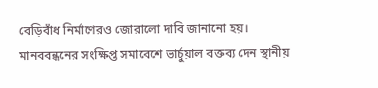বেড়িবাঁধ নির্মাণেরও জোরালো দাবি জানানো হয়।
মানববন্ধনের সংক্ষিপ্ত সমাবেশে ভার্চুয়াল বক্তব্য দেন স্থানীয়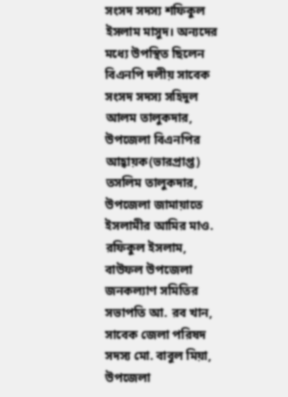সংসদ সদস্য শফিকুল ইসলাম মাসুদ। অন্যদের মধ্যে উপস্থিত ছিলেন বিএনপি দলীয় সাবেক সংসদ সদস্য সহিদুল আলম তালুকদার, উপজেলা বিএনপির আহ্বায়ক(ভারপ্রাপ্ত) তসলিম তালুকদার, উপজেলা জামায়াতে ইসলামীর আমির মাও. রফিকুল ইসলাম, বাউফল উপজেলা জনকল্যাণ সমিতির সভাপতি আ. রব খান, সাবেক জেলা পরিষদ সদস্য মো. বাবুল মিয়া, উপজেলা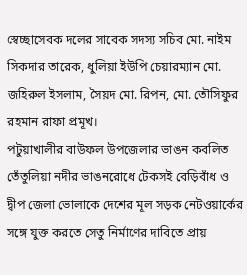স্বেচ্ছাসেবক দলের সাবেক সদস্য সচিব মো. নাইম সিকদার তারেক, ধুলিয়া ইউপি চেয়ারম্যান মো. জহিরুল ইসলাম, সৈয়দ মো. রিপন, মো. তৌসিফুর রহমান রাফা প্রমূখ।
পটুয়াখালীর বাউফল উপজেলার ভাঙন কবলিত তেঁতুলিয়া নদীর ভাঙনরোধে টেকসই বেড়িবাঁধ ও দ্বীপ জেলা ভোলাকে দেশের মূল সড়ক নেটওয়ার্কের সঙ্গে যুক্ত করতে সেতু নির্মাণের দাবিতে প্রায়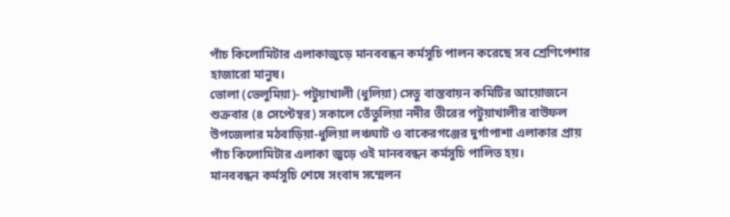পাঁচ কিলোমিটার এলাকাজুড়ে মানববন্ধন কর্মসূচি পালন করেছে সব শ্রেণিপেশার হাজারো মানুষ।
ভোলা (ভেলুমিয়া)- পটুয়াখালী (ধুলিয়া) সেতু বাস্তবায়ন কমিটির আয়োজনে শুক্রবার (৪ সেপ্টেম্বর) সকালে তেঁতুলিয়া নদীর তীরের পটুয়াখালীর বাউফল উপজেলার মঠবাড়িয়া-ধুলিয়া লঞ্চঘাট ও বাকেরগঞ্জের দুর্গাপাশা এলাকার প্রায় পাঁচ কিলোমিটার এলাকা জুড়ে ওই মানববন্ধন কর্মসূচি পালিত হয়।
মানববন্ধন কর্মসূচি শেষে সংবাদ সম্মেলন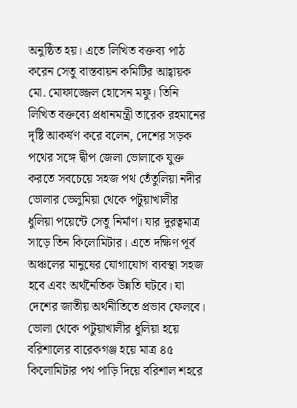অনুষ্ঠিত হয়। এতে লিখিত বক্তব্য পাঠ করেন সেতু বাস্তবায়ন কমিটির আহ্বায়ক মো. মোফাজ্জেল হোসেন মফু। তিনি লিখিত বক্তব্যে প্রধানমন্ত্রী তারেক রহমানের দৃষ্টি আকর্ষণ করে বলেন, দেশের সড়ক পথের সঙ্গে দ্বীপ জেলা ভোলাকে যুক্ত করতে সবচেয়ে সহজ পথ তেঁতুলিয়া নদীর ভোলার ভেলুমিয়া থেকে পটুয়াখালীর ধুলিয়া পয়েন্টে সেতু নির্মাণ। যার দুরত্বমাত্র সাড়ে তিন কিলোমিটার। এতে দক্ষিণ পূর্ব অঞ্চলের মানুষের যোগাযোগ ব্যবস্থা সহজ হবে এবং অর্থনৈতিক উন্নতি ঘটবে। যা দেশের জাতীয় অর্থনীতিতে প্রভাব ফেলবে।
ভোলা থেকে পটুয়াখালীর ধুলিয়া হয়ে বরিশালের বারেকগঞ্জ হয়ে মাত্র ৪৫ কিলোমিটার পথ পাড়ি দিয়ে বরিশাল শহরে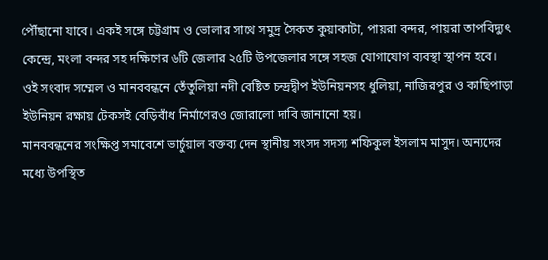পৌঁছানো যাবে। একই সঙ্গে চট্টগ্রাম ও ভোলার সাথে সমুদ্র সৈকত কুয়াকাটা, পায়রা বন্দর, পায়রা তাপবিদ্যুৎ কেন্দ্রে, মংলা বন্দর সহ দক্ষিণের ৬টি জেলার ২৫টি উপজেলার সঙ্গে সহজ যোগাযোগ ব্যবস্থা স্থাপন হবে।
ওই সংবাদ সম্মেল ও মানববন্ধনে তেঁতুলিয়া নদী বেষ্টিত চন্দ্রদ্বীপ ইউনিয়নসহ ধুলিয়া, নাজিরপুর ও কাছিপাড়া ইউনিয়ন রক্ষায় টেকসই বেড়িবাঁধ নির্মাণেরও জোরালো দাবি জানানো হয়।
মানববন্ধনের সংক্ষিপ্ত সমাবেশে ভার্চুয়াল বক্তব্য দেন স্থানীয় সংসদ সদস্য শফিকুল ইসলাম মাসুদ। অন্যদের মধ্যে উপস্থিত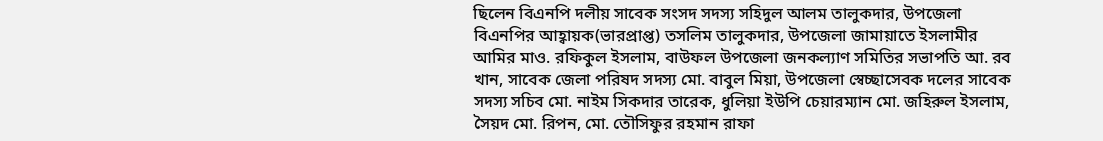ছিলেন বিএনপি দলীয় সাবেক সংসদ সদস্য সহিদুল আলম তালুকদার, উপজেলা বিএনপির আহ্বায়ক(ভারপ্রাপ্ত) তসলিম তালুকদার, উপজেলা জামায়াতে ইসলামীর আমির মাও. রফিকুল ইসলাম, বাউফল উপজেলা জনকল্যাণ সমিতির সভাপতি আ. রব খান, সাবেক জেলা পরিষদ সদস্য মো. বাবুল মিয়া, উপজেলা স্বেচ্ছাসেবক দলের সাবেক সদস্য সচিব মো. নাইম সিকদার তারেক, ধুলিয়া ইউপি চেয়ারম্যান মো. জহিরুল ইসলাম, সৈয়দ মো. রিপন, মো. তৌসিফুর রহমান রাফা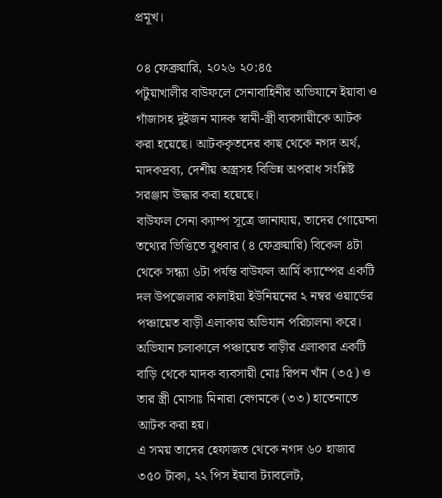প্রমূখ।

০৪ ফেব্রুয়ারি, ২০২৬ ২০:৪৫
পটুয়াখালীর বাউফলে সেনাবাহিনীর অভিযানে ইয়াবা ও গাঁজাসহ দুইজন মাদক স্বামী-স্ত্রী ব্যবসায়ীকে আটক করা হয়েছে। আটককৃতদের কাছ থেকে নগদ অর্থ, মাদকদ্রব্য, দেশীয় অস্ত্রসহ বিভিন্ন অপরাধ সংশ্লিষ্ট সরঞ্জাম উদ্ধার করা হয়েছে।
বাউফল সেনা ক্যাম্প সূত্রে জানাযায়, তাদের গোয়েন্দা তথ্যের ভিত্তিতে বুধবার (৪ ফেব্রুয়ারি) বিকেল ৪টা থেকে সন্ধ্যা ৬টা পর্যন্ত বাউফল আর্মি ক্যাম্পের একটি দল উপজেলার কালাইয়া ইউনিয়নের ২ নম্বর ওয়ার্ডের পঞ্চায়েত বাড়ী এলাকায় অভিযান পরিচালনা করে। অভিযান চলাকালে পঞ্চায়েত বাড়ীর এলাকার একটি বাড়ি থেকে মাদক ব্যবসায়ী মোঃ রিপন খাঁন (৩৫) ও তার স্ত্রী মোসাঃ মিনারা বেগমকে (৩৩) হাতেনাতে আটক করা হয়।
এ সময় তাদের হেফাজত থেকে নগদ ৬০ হাজার ৩৫০ টাকা, ২২ পিস ইয়াবা ট্যাবলেট,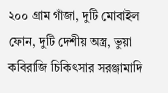২০০ গ্রাম গাঁজা, দুটি মোবাইল ফোন, দুটি দেশীয় অস্ত্র, ভুয়া কবিরাজি চিকিৎসার সরঞ্জামাদি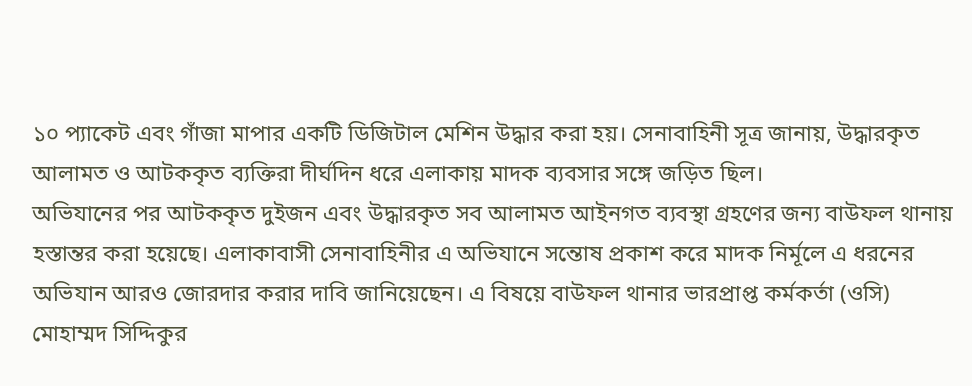১০ প্যাকেট এবং গাঁজা মাপার একটি ডিজিটাল মেশিন উদ্ধার করা হয়। সেনাবাহিনী সূত্র জানায়, উদ্ধারকৃত আলামত ও আটককৃত ব্যক্তিরা দীর্ঘদিন ধরে এলাকায় মাদক ব্যবসার সঙ্গে জড়িত ছিল।
অভিযানের পর আটককৃত দুইজন এবং উদ্ধারকৃত সব আলামত আইনগত ব্যবস্থা গ্রহণের জন্য বাউফল থানায় হস্তান্তর করা হয়েছে। এলাকাবাসী সেনাবাহিনীর এ অভিযানে সন্তোষ প্রকাশ করে মাদক নির্মূলে এ ধরনের অভিযান আরও জোরদার করার দাবি জানিয়েছেন। এ বিষয়ে বাউফল থানার ভারপ্রাপ্ত কর্মকর্তা (ওসি) মোহাম্মদ সিদ্দিকুর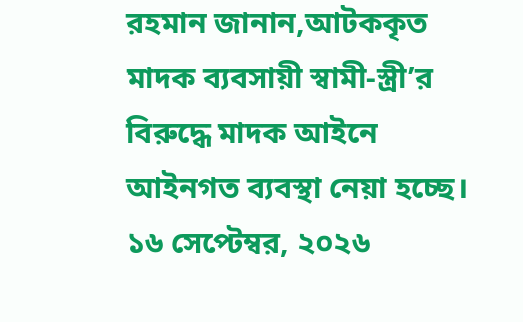রহমান জানান,আটককৃত মাদক ব্যবসায়ী স্বামী-স্ত্রী’র বিরুদ্ধে মাদক আইনে আইনগত ব্যবস্থা নেয়া হচ্ছে।
১৬ সেপ্টেম্বর, ২০২৬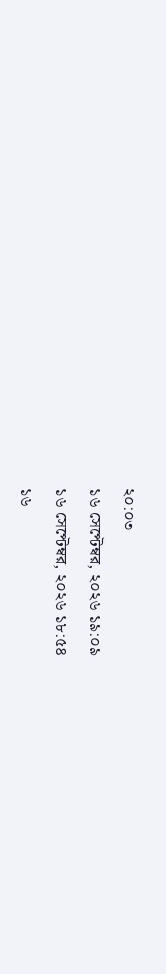২০:০৩
১৬ সেপ্টেম্বর, ২০২৬ ১৯:০৯
১৬ সেপ্টেম্বর, ২০২৬ ১৮:৫৪
১৬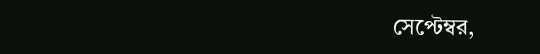সেপ্টেম্বর,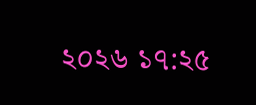২০২৬ ১৭:২৫